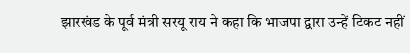झारखंड के पूर्व मंत्री सरयू राय ने कहा कि भाजपा द्वारा उन्हें टिकट नहीं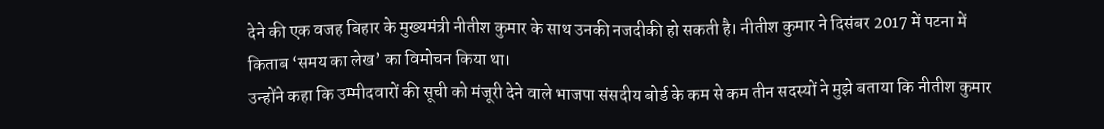देने की एक वजह बिहार के मुख्यमंत्री नीतीश कुमार के साथ उनकी नजदीकी हो सकती है। नीतीश कुमार ने दिसंबर 2017 में पटना में किताब ‘समय का लेख’ का विमोचन किया था।
उन्होंने कहा कि उम्मीदवारों की सूची को मंजूरी देने वाले भाजपा संसदीय बोर्ड के कम से कम तीन सदस्यों ने मुझे बताया कि नीतीश कुमार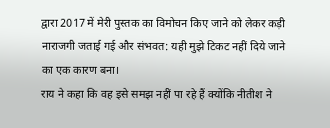द्वारा 2017 में मेरी पुस्तक का विमोचन किए जाने को लेकर कड़ी नाराजगी जताई गई और संभवत: यही मुझे टिकट नहीं दिये जाने का एक कारण बना।
राय ने कहा कि वह इसे समझ नहीं पा रहे हैं क्योंकि नीतीश ने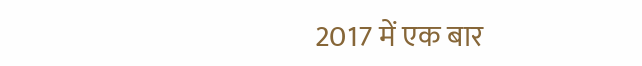2017 में एक बार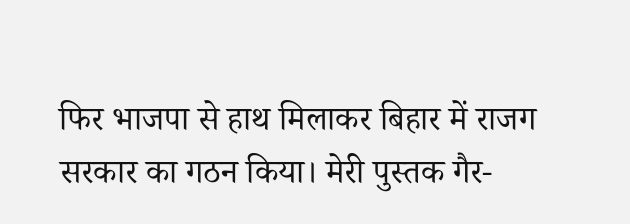फिर भाजपा से हाथ मिलाकर बिहार में राजग सरकार का गठन किया। मेरी पुस्तक गैर-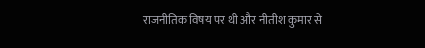राजनीतिक विषय पर थी और नीतीश कुमार से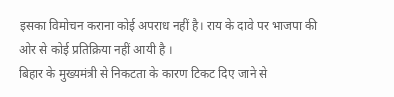इसका विमोचन कराना कोई अपराध नहीं है। राय के दावे पर भाजपा की ओर से कोई प्रतिक्रिया नहीं आयी है ।
बिहार के मुख्यमंत्री से निकटता के कारण टिकट दिए जाने से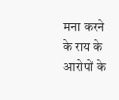मना करने के राय के आरोपों के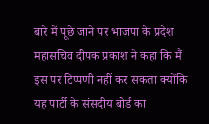बारे में पूछे जाने पर भाजपा के प्रदेश महासचिव दीपक प्रकाश ने कहा कि मैं इस पर टिप्पणी नहीं कर सकता क्योंकि यह पार्टी के संसदीय बोर्ड का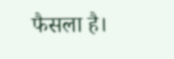फैसला है।